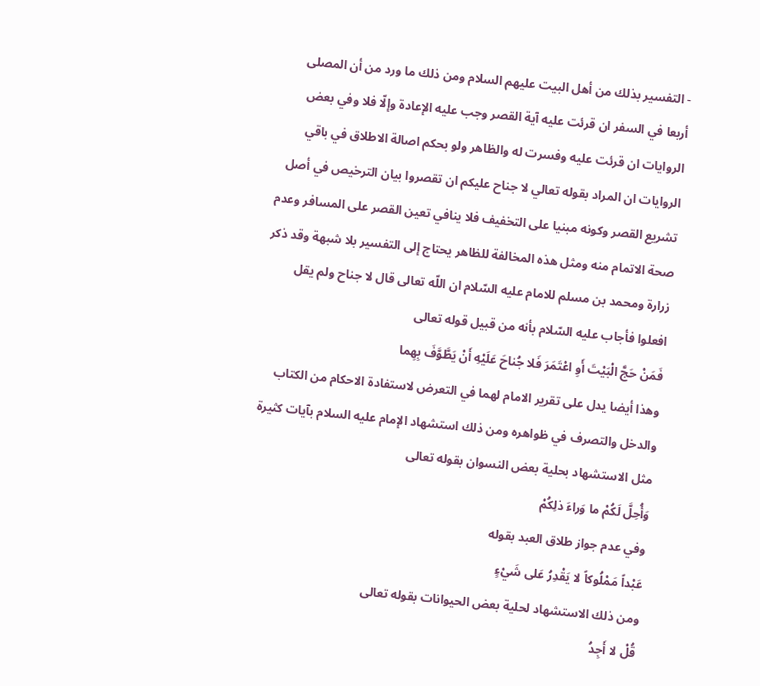- التفسير بذلك من أهل البيت عليهم السلام ومن ذلك ما ورد من أن المصلى أربعا في السفر ان قرئت عليه آية القصر وجب عليه الإعادة وإلّا فلا وفي بعض الروايات ان قرئت عليه وفسرت له والظاهر ولو بحكم اصالة الاطلاق في باقي الروايات ان المراد بقوله تعالي لا جناح عليكم ان تقصروا بيان الترخيص في أصل تشريع القصر وكونه مبنيا على التخفيف فلا ينافي تعين القصر على المسافر وعدم صحة الاتمام منه ومثل هذه المخالفة للظاهر يحتاج إلى التفسير بلا شبهة وقد ذكر زرارة ومحمد بن مسلم للامام عليه السّلام ان اللّه تعالى قال لا جناح ولم يقل افعلوا فأجاب عليه السّلام بأنه من قبيل قوله تعالى
فَمَنْ حَجَّ الْبَيْتَ أَوِ اعْتَمَرَ فَلا جُناحَ عَلَيْهِ أَنْ يَطَّوَّفَ بِهِما
وهذا أيضا يدل على تقرير الامام لهما في التعرض لاستفادة الاحكام من الكتاب والدخل والتصرف في ظواهره ومن ذلك استشهاد الإمام عليه السلام بآيات كثيرة مثل الاستشهاد بحلية بعض النسوان بقوله تعالى
وَأُحِلَّ لَكُمْ ما وَراءَ ذلِكُمْ
وفي عدم جواز طلاق العبد بقوله
عَبْداً مَمْلُوكاً لا يَقْدِرُ عَلى شَيْءٍ
ومن ذلك الاستشهاد لحلية بعض الحيوانات بقوله تعالى
قُلْ لا أَجِدُ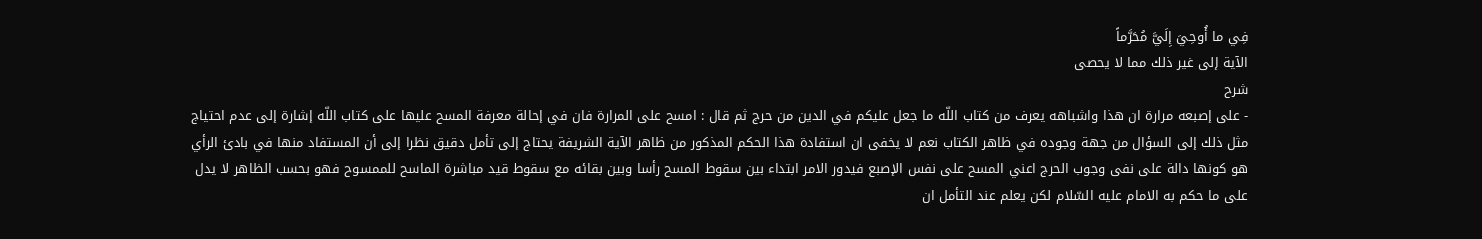فِي ما أُوحِيَ إِلَيَّ مُحَرَّماً
الآية إلى غير ذلك مما لا يحصى
شرح
- على إصبعه مرارة ان هذا واشباهه يعرف من كتاب اللّه ما جعل عليكم في الدين من حرج ثم قال : امسح على المرارة فان في إحالة معرفة المسح عليها على كتاب اللّه إشارة إلى عدم احتياج مثل ذلك إلى السؤال من جهة وجوده في ظاهر الكتاب نعم لا يخفى ان استفادة هذا الحكم المذكور من ظاهر الآية الشريفة يحتاج إلى تأمل دقيق نظرا إلى أن المستفاد منها في بادئ الرأي هو كونها دالة على نفى وجوب الحرج اعني المسح على نفس الإصبع فيدور الامر ابتداء بين سقوط المسح رأسا وبين بقائه مع سقوط قيد مباشرة الماسح للممسوح فهو بحسب الظاهر لا يدل على ما حكم به الامام عليه السّلام لكن يعلم عند التأمل ان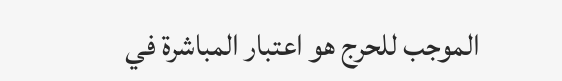الموجب للحرج هو اعتبار المباشرة في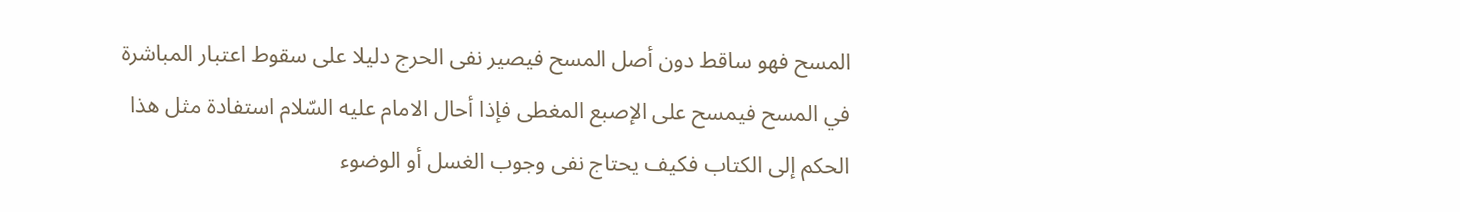المسح فهو ساقط دون أصل المسح فيصير نفى الحرج دليلا على سقوط اعتبار المباشرة في المسح فيمسح على الإصبع المغطى فإذا أحال الامام عليه السّلام استفادة مثل هذا الحكم إلى الكتاب فكيف يحتاج نفى وجوب الغسل أو الوضوء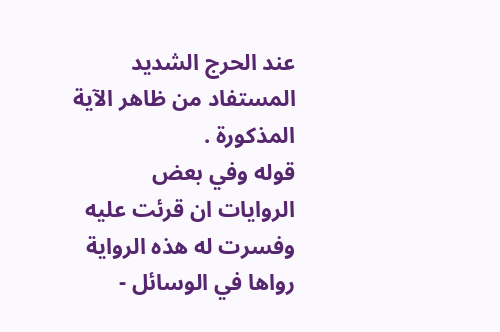عند الحرج الشديد المستفاد من ظاهر الآية المذكورة .
قوله وفي بعض الروايات ان قرئت عليه وفسرت له هذه الرواية رواها في الوسائل -